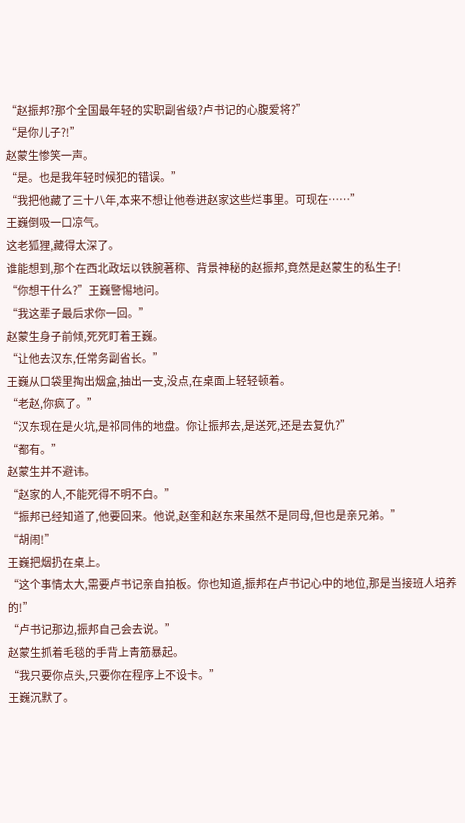“赵振邦?那个全国最年轻的实职副省级?卢书记的心腹爱将?”
“是你儿子?!”
赵蒙生惨笑一声。
“是。也是我年轻时候犯的错误。”
“我把他藏了三十八年,本来不想让他卷进赵家这些烂事里。可现在……”
王巍倒吸一口凉气。
这老狐狸,藏得太深了。
谁能想到,那个在西北政坛以铁腕著称、背景神秘的赵振邦,竟然是赵蒙生的私生子!
“你想干什么?”王巍警惕地问。
“我这辈子最后求你一回。”
赵蒙生身子前倾,死死盯着王巍。
“让他去汉东,任常务副省长。”
王巍从口袋里掏出烟盒,抽出一支,没点,在桌面上轻轻顿着。
“老赵,你疯了。”
“汉东现在是火坑,是祁同伟的地盘。你让振邦去,是送死,还是去复仇?”
“都有。”
赵蒙生并不避讳。
“赵家的人,不能死得不明不白。”
“振邦已经知道了,他要回来。他说,赵奎和赵东来虽然不是同母,但也是亲兄弟。”
“胡闹!”
王巍把烟扔在桌上。
“这个事情太大,需要卢书记亲自拍板。你也知道,振邦在卢书记心中的地位,那是当接班人培养的!”
“卢书记那边,振邦自己会去说。”
赵蒙生抓着毛毯的手背上青筋暴起。
“我只要你点头,只要你在程序上不设卡。”
王巍沉默了。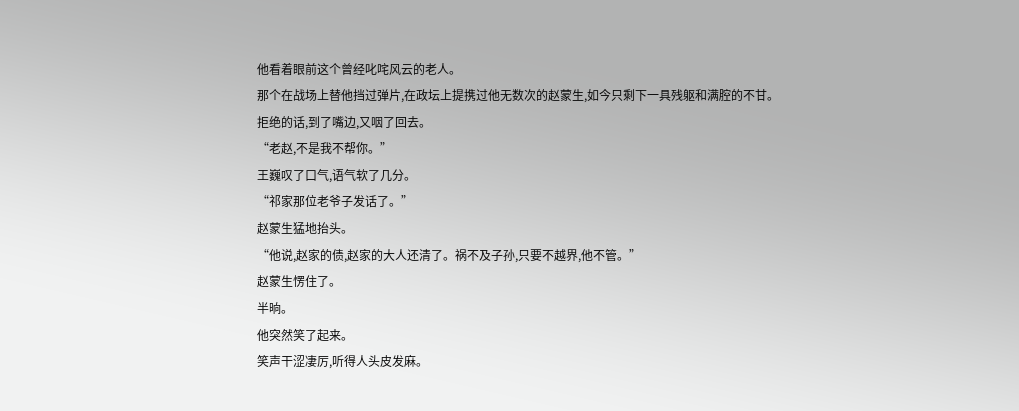他看着眼前这个曾经叱咤风云的老人。
那个在战场上替他挡过弹片,在政坛上提携过他无数次的赵蒙生,如今只剩下一具残躯和满腔的不甘。
拒绝的话,到了嘴边,又咽了回去。
“老赵,不是我不帮你。”
王巍叹了口气,语气软了几分。
“祁家那位老爷子发话了。”
赵蒙生猛地抬头。
“他说,赵家的债,赵家的大人还清了。祸不及子孙,只要不越界,他不管。”
赵蒙生愣住了。
半晌。
他突然笑了起来。
笑声干涩凄厉,听得人头皮发麻。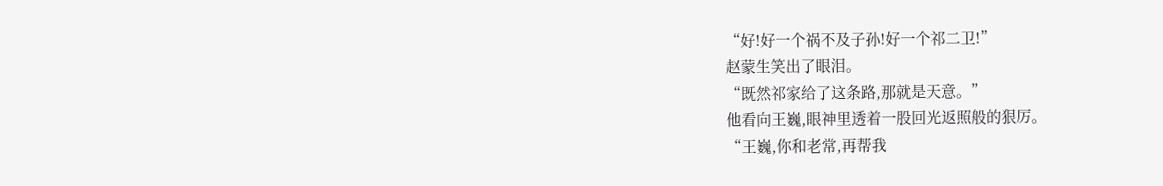“好!好一个祸不及子孙!好一个祁二卫!”
赵蒙生笑出了眼泪。
“既然祁家给了这条路,那就是天意。”
他看向王巍,眼神里透着一股回光返照般的狠厉。
“王巍,你和老常,再帮我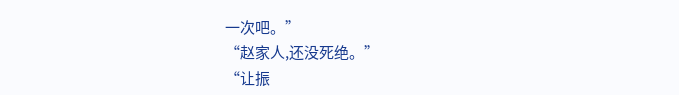一次吧。”
“赵家人,还没死绝。”
“让振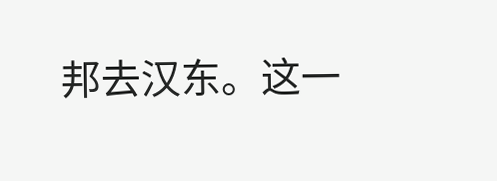邦去汉东。这一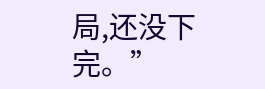局,还没下完。”